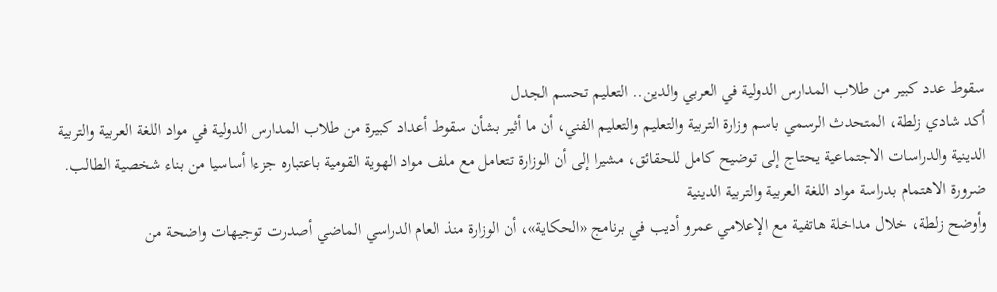سقوط عدد كبير من طلاب المدارس الدولية في العربي والدين.. التعليم تحسم الجدل
أكد شادي زلطة، المتحدث الرسمي باسم وزارة التربية والتعليم والتعليم الفني، أن ما أثير بشأن سقوط أعداد كبيرة من طلاب المدارس الدولية في مواد اللغة العربية والتربية الدينية والدراسات الاجتماعية يحتاج إلى توضيح كامل للحقائق، مشيرا إلى أن الوزارة تتعامل مع ملف مواد الهوية القومية باعتباره جزءا أساسيا من بناء شخصية الطالب.
ضرورة الاهتمام بدراسة مواد اللغة العربية والتربية الدينية
وأوضح زلطة، خلال مداخلة هاتفية مع الإعلامي عمرو أديب في برنامج «الحكاية»، أن الوزارة منذ العام الدراسي الماضي أصدرت توجيهات واضحة من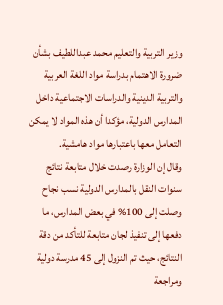وزير التربية والتعليم محمد عبداللطيف بشأن ضرورة الاهتمام بدراسة مواد اللغة العربية والتربية الدينية والدراسات الاجتماعية داخل المدارس الدولية، مؤكدا أن هذه المواد لا يمكن التعامل معها باعتبارها مواد هامشية.
وقال إن الوزارة رصدت خلال متابعة نتائج سنوات النقل بالمدارس الدولية نسب نجاح وصلت إلى 100% في بعض المدارس، ما دفعها إلى تنفيذ لجان متابعة للتأكد من دقة النتائج، حيث تم النزول إلى 45 مدرسة دولية ومراجعة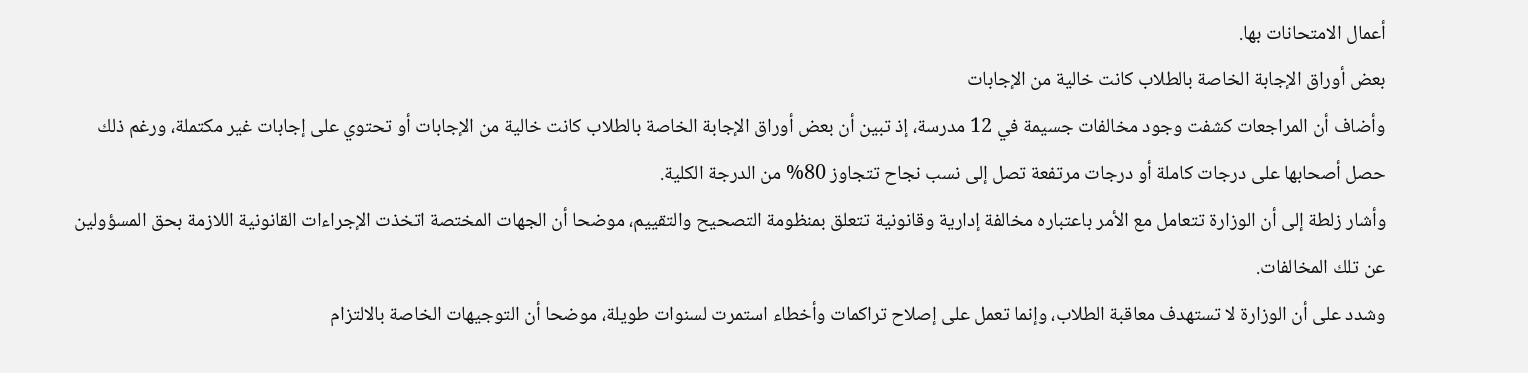أعمال الامتحانات بها.
بعض أوراق الإجابة الخاصة بالطلاب كانت خالية من الإجابات
وأضاف أن المراجعات كشفت وجود مخالفات جسيمة في 12 مدرسة، إذ تبين أن بعض أوراق الإجابة الخاصة بالطلاب كانت خالية من الإجابات أو تحتوي على إجابات غير مكتملة، ورغم ذلك حصل أصحابها على درجات كاملة أو درجات مرتفعة تصل إلى نسب نجاح تتجاوز 80% من الدرجة الكلية.
وأشار زلطة إلى أن الوزارة تتعامل مع الأمر باعتباره مخالفة إدارية وقانونية تتعلق بمنظومة التصحيح والتقييم، موضحا أن الجهات المختصة اتخذت الإجراءات القانونية اللازمة بحق المسؤولين عن تلك المخالفات.
وشدد على أن الوزارة لا تستهدف معاقبة الطلاب، وإنما تعمل على إصلاح تراكمات وأخطاء استمرت لسنوات طويلة، موضحا أن التوجيهات الخاصة بالالتزام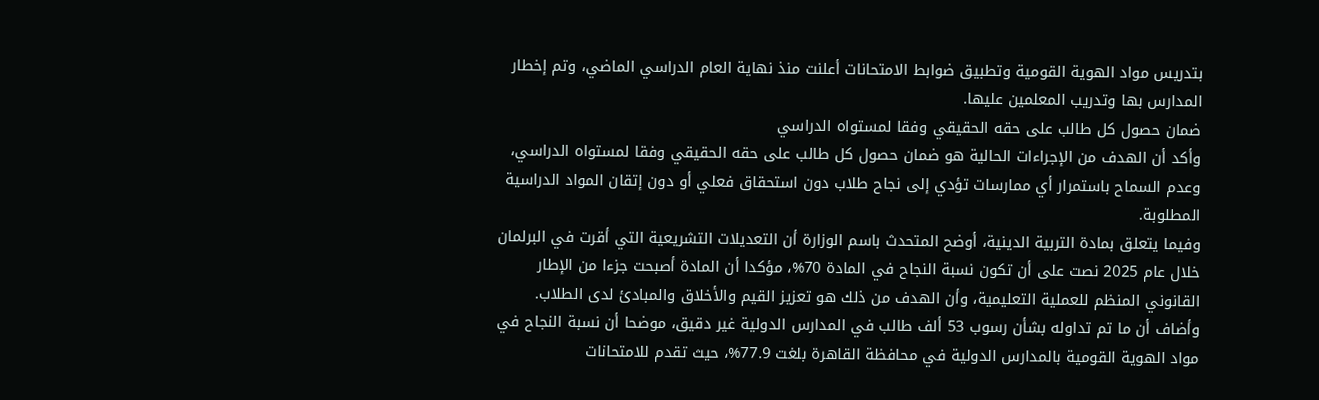بتدريس مواد الهوية القومية وتطبيق ضوابط الامتحانات أعلنت منذ نهاية العام الدراسي الماضي، وتم إخطار المدارس بها وتدريب المعلمين عليها.
ضمان حصول كل طالب على حقه الحقيقي وفقا لمستواه الدراسي
وأكد أن الهدف من الإجراءات الحالية هو ضمان حصول كل طالب على حقه الحقيقي وفقا لمستواه الدراسي، وعدم السماح باستمرار أي ممارسات تؤدي إلى نجاح طلاب دون استحقاق فعلي أو دون إتقان المواد الدراسية المطلوبة.
وفيما يتعلق بمادة التربية الدينية، أوضح المتحدث باسم الوزارة أن التعديلات التشريعية التي أقرت في البرلمان خلال عام 2025 نصت على أن تكون نسبة النجاح في المادة 70%، مؤكدا أن المادة أصبحت جزءا من الإطار القانوني المنظم للعملية التعليمية، وأن الهدف من ذلك هو تعزيز القيم والأخلاق والمبادئ لدى الطلاب.
وأضاف أن ما تم تداوله بشأن رسوب 53 ألف طالب في المدارس الدولية غير دقيق، موضحا أن نسبة النجاح في مواد الهوية القومية بالمدارس الدولية في محافظة القاهرة بلغت 77.9%، حيث تقدم للامتحانات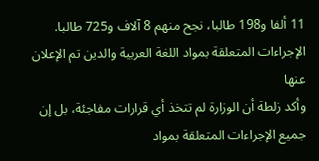11 ألفا و198 طالبا، نجح منهم 8 آلاف و725 طالبا.
الإجراءات المتعلقة بمواد اللغة العربية والدين تم الإعلان عنها
وأكد زلطة أن الوزارة لم تتخذ أي قرارات مفاجئة، بل إن جميع الإجراءات المتعلقة بمواد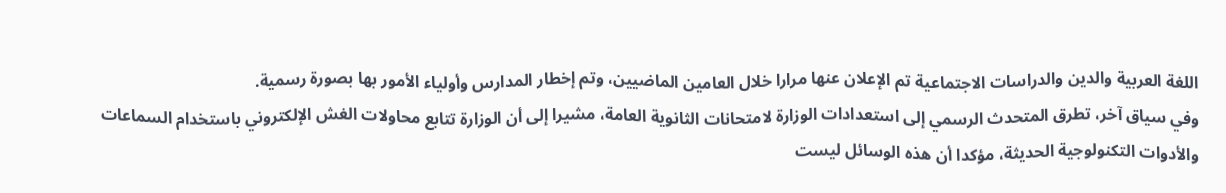اللغة العربية والدين والدراسات الاجتماعية تم الإعلان عنها مرارا خلال العامين الماضيين، وتم إخطار المدارس وأولياء الأمور بها بصورة رسمية.
وفي سياق آخر، تطرق المتحدث الرسمي إلى استعدادات الوزارة لامتحانات الثانوية العامة، مشيرا إلى أن الوزارة تتابع محاولات الغش الإلكتروني باستخدام السماعات والأدوات التكنولوجية الحديثة، مؤكدا أن هذه الوسائل ليست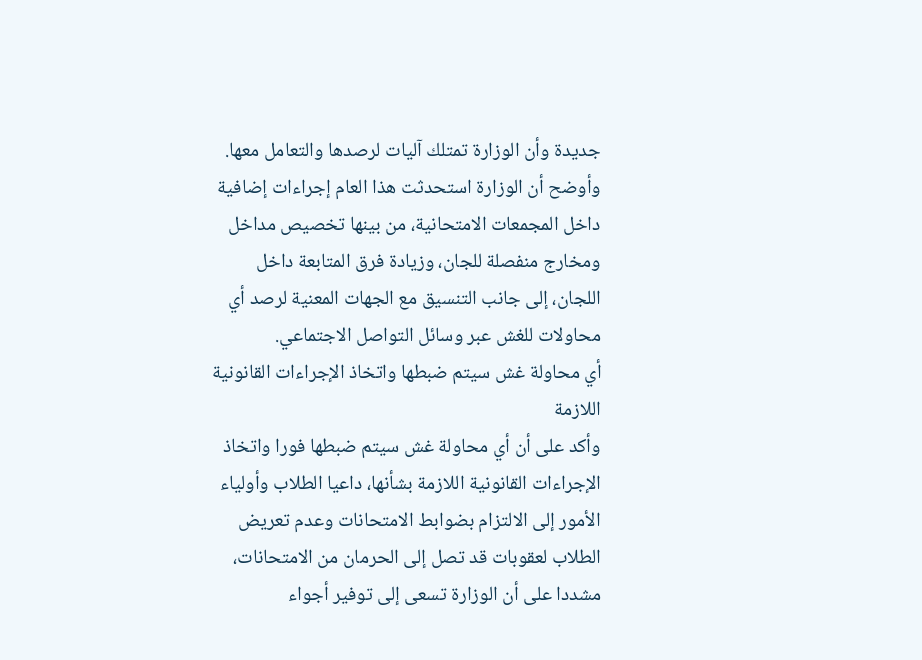جديدة وأن الوزارة تمتلك آليات لرصدها والتعامل معها.
وأوضح أن الوزارة استحدثت هذا العام إجراءات إضافية داخل المجمعات الامتحانية، من بينها تخصيص مداخل ومخارج منفصلة للجان، وزيادة فرق المتابعة داخل اللجان، إلى جانب التنسيق مع الجهات المعنية لرصد أي محاولات للغش عبر وسائل التواصل الاجتماعي.
أي محاولة غش سيتم ضبطها واتخاذ الإجراءات القانونية اللازمة
وأكد على أن أي محاولة غش سيتم ضبطها فورا واتخاذ الإجراءات القانونية اللازمة بشأنها، داعيا الطلاب وأولياء الأمور إلى الالتزام بضوابط الامتحانات وعدم تعريض الطلاب لعقوبات قد تصل إلى الحرمان من الامتحانات، مشددا على أن الوزارة تسعى إلى توفير أجواء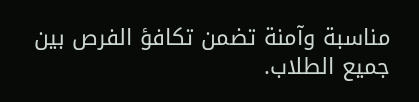مناسبة وآمنة تضمن تكافؤ الفرص بين جميع الطلاب.